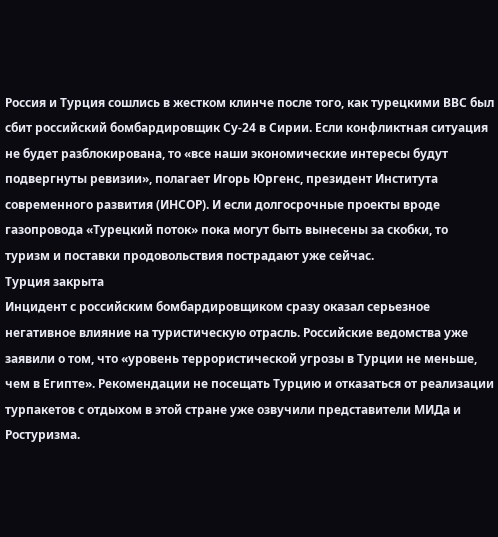Россия и Турция сошлись в жестком клинче после того, как турецкими ВВС был сбит российский бомбардировщик Су-24 в Сирии. Если конфликтная ситуация не будет разблокирована, то «все наши экономические интересы будут подвергнуты ревизии», полагает Игорь Юргенс, президент Института современного развития (ИНСОР). И если долгосрочные проекты вроде газопровода «Турецкий поток» пока могут быть вынесены за скобки, то туризм и поставки продовольствия пострадают уже сейчас.
Турция закрыта
Инцидент с российским бомбардировщиком сразу оказал серьезное негативное влияние на туристическую отрасль. Российские ведомства уже заявили о том, что «уровень террористической угрозы в Турции не меньше, чем в Египте». Рекомендации не посещать Турцию и отказаться от реализации турпакетов с отдыхом в этой стране уже озвучили представители МИДа и Ростуризма.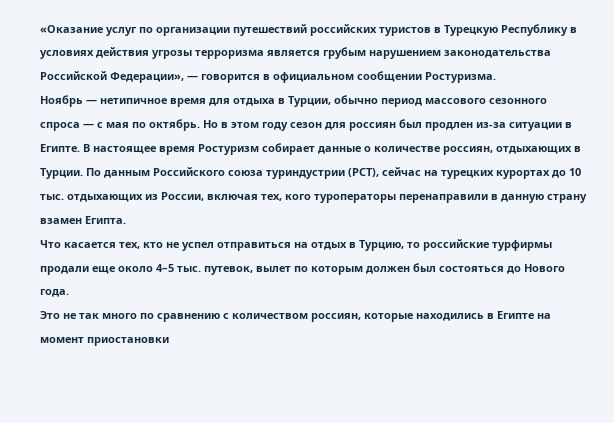«Оказание услуг по организации путешествий российских туристов в Турецкую Республику в условиях действия угрозы терроризма является грубым нарушением законодательства Российской Федерации», — говорится в официальном сообщении Ростуризма.
Ноябрь — нетипичное время для отдыха в Турции, обычно период массового сезонного спроса — с мая по октябрь. Но в этом году сезон для россиян был продлен из-за ситуации в Египте. В настоящее время Ростуризм собирает данные о количестве россиян, отдыхающих в Турции. По данным Российского союза туриндустрии (РСТ), сейчас на турецких курортах до 10 тыс. отдыхающих из России, включая тех, кого туроператоры перенаправили в данную страну взамен Египта.
Что касается тех, кто не успел отправиться на отдых в Турцию, то российские турфирмы продали еще около 4–5 тыс. путевок, вылет по которым должен был состояться до Нового года.
Это не так много по сравнению с количеством россиян, которые находились в Египте на момент приостановки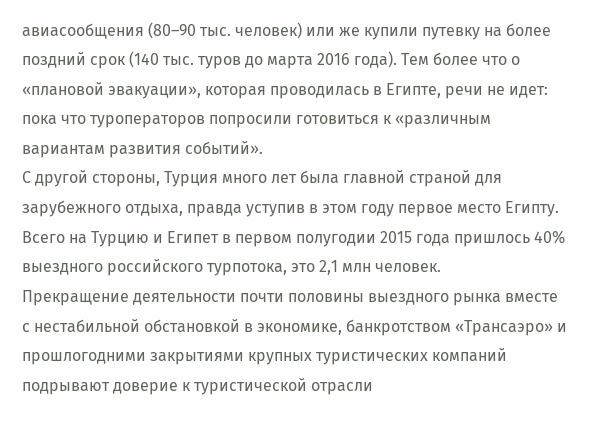авиасообщения (80–90 тыс. человек) или же купили путевку на более поздний срок (140 тыс. туров до марта 2016 года). Тем более что о «плановой эвакуации», которая проводилась в Египте, речи не идет: пока что туроператоров попросили готовиться к «различным вариантам развития событий».
С другой стороны, Турция много лет была главной страной для зарубежного отдыха, правда уступив в этом году первое место Египту. Всего на Турцию и Египет в первом полугодии 2015 года пришлось 40% выездного российского турпотока, это 2,1 млн человек.
Прекращение деятельности почти половины выездного рынка вместе с нестабильной обстановкой в экономике, банкротством «Трансаэро» и прошлогодними закрытиями крупных туристических компаний подрывают доверие к туристической отрасли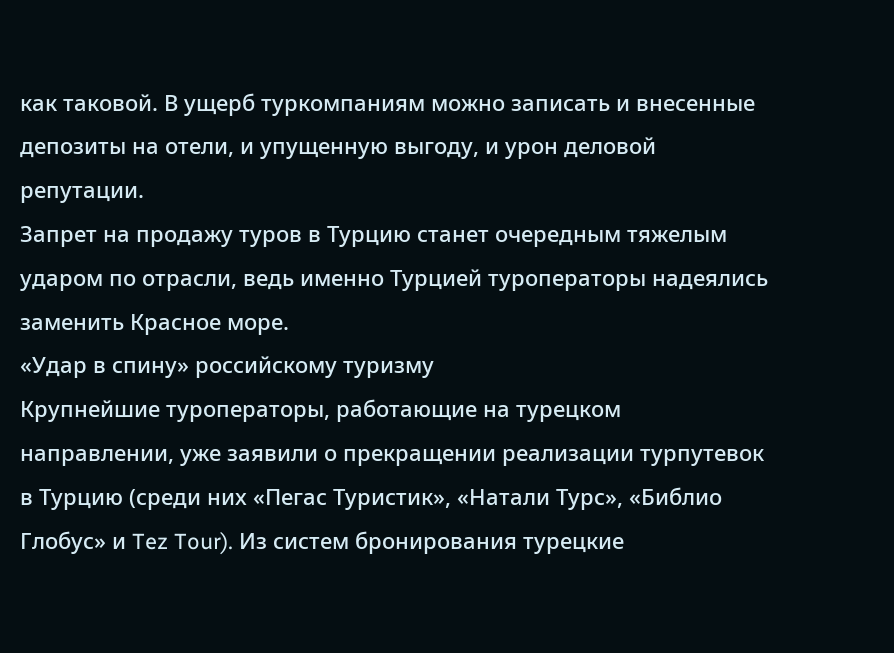как таковой. В ущерб туркомпаниям можно записать и внесенные депозиты на отели, и упущенную выгоду, и урон деловой репутации.
Запрет на продажу туров в Турцию станет очередным тяжелым ударом по отрасли, ведь именно Турцией туроператоры надеялись заменить Красное море.
«Удар в спину» российскому туризму
Крупнейшие туроператоры, работающие на турецком направлении, уже заявили о прекращении реализации турпутевок в Турцию (среди них «Пегас Туристик», «Натали Турс», «Библио Глобус» и Tez Tour). Из систем бронирования турецкие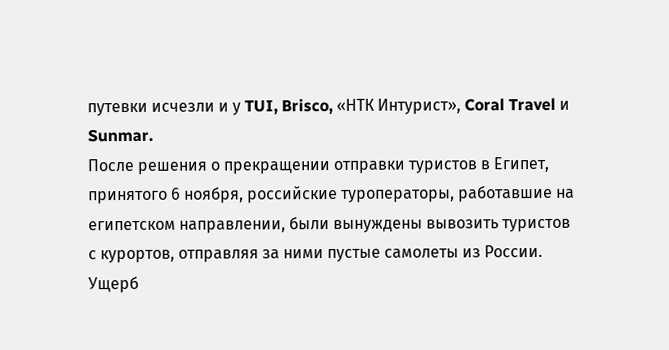путевки исчезли и у TUI, Brisco, «НТК Интурист», Coral Travel и Sunmar.
После решения о прекращении отправки туристов в Египет, принятого 6 ноября, российские туроператоры, работавшие на египетском направлении, были вынуждены вывозить туристов с курортов, отправляя за ними пустые самолеты из России. Ущерб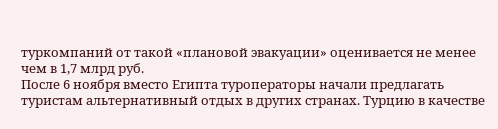туркомпаний от такой «плановой эвакуации» оценивается не менее чем в 1,7 млрд руб.
После 6 ноября вместо Египта туроператоры начали предлагать туристам альтернативный отдых в других странах. Турцию в качестве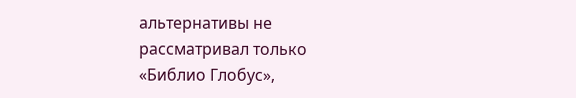альтернативы не рассматривал только «Библио Глобус»,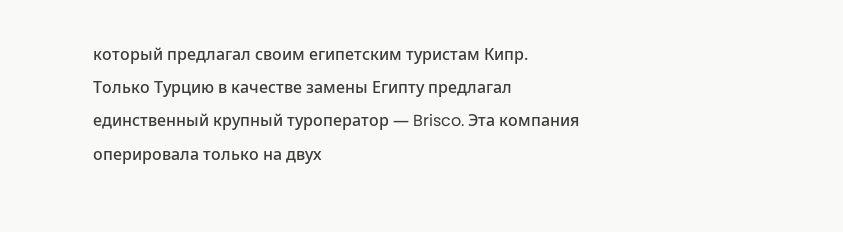который предлагал своим египетским туристам Кипр.
Только Турцию в качестве замены Египту предлагал единственный крупный туроператор — Brisco. Эта компания оперировала только на двух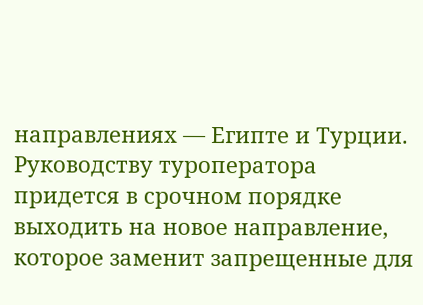направлениях — Египте и Турции. Руководству туроператора придется в срочном порядке выходить на новое направление, которое заменит запрещенные для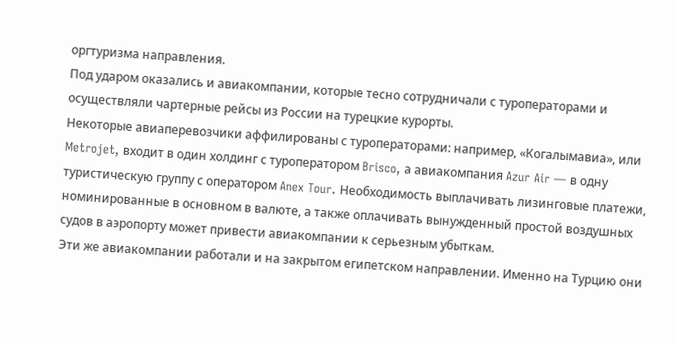оргтуризма направления.
Под ударом оказались и авиакомпании, которые тесно сотрудничали с туроператорами и осуществляли чартерные рейсы из России на турецкие курорты.
Некоторые авиаперевозчики аффилированы с туроператорами: например, «Когалымавиа», или Metrojet, входит в один холдинг с туроператором Brisco, а авиакомпания Azur Air — в одну туристическую группу с оператором Anex Tour. Необходимость выплачивать лизинговые платежи, номинированные в основном в валюте, а также оплачивать вынужденный простой воздушных судов в аэропорту может привести авиакомпании к серьезным убыткам.
Эти же авиакомпании работали и на закрытом египетском направлении. Именно на Турцию они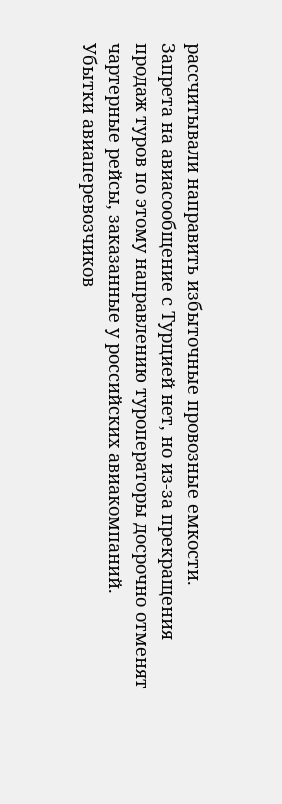рассчитывали направить избыточные провозные емкости.
Запрета на авиасообщение с Турцией нет, но из-за прекращения продаж туров по этому направлению туроператоры досрочно отменят чартерные рейсы, заказанные у российских авиакомпаний.
Убытки авиаперевозчиков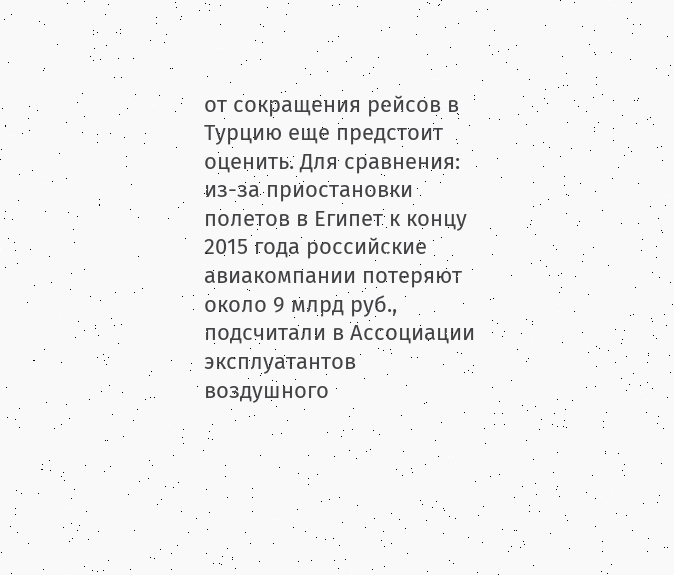от сокращения рейсов в Турцию еще предстоит оценить. Для сравнения: из-за приостановки полетов в Египет к концу 2015 года российские авиакомпании потеряют около 9 млрд руб., подсчитали в Ассоциации эксплуатантов воздушного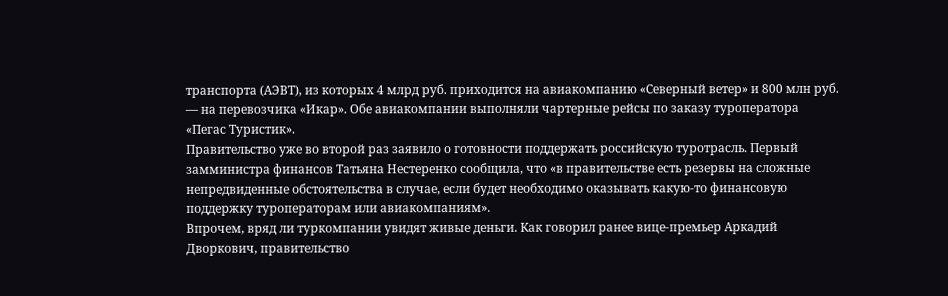транспорта (АЭВТ), из которых 4 млрд руб. приходится на авиакомпанию «Северный ветер» и 800 млн руб. — на перевозчика «Икар». Обе авиакомпании выполняли чартерные рейсы по заказу туроператора «Пегас Туристик».
Правительство уже во второй раз заявило о готовности поддержать российскую туротрасль. Первый замминистра финансов Татьяна Нестеренко сообщила, что «в правительстве есть резервы на сложные непредвиденные обстоятельства в случае, если будет необходимо оказывать какую-то финансовую поддержку туроператорам или авиакомпаниям».
Впрочем, вряд ли туркомпании увидят живые деньги. Как говорил ранее вице-премьер Аркадий Дворкович, правительство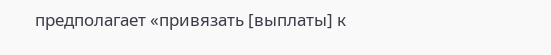предполагает «привязать [выплаты] к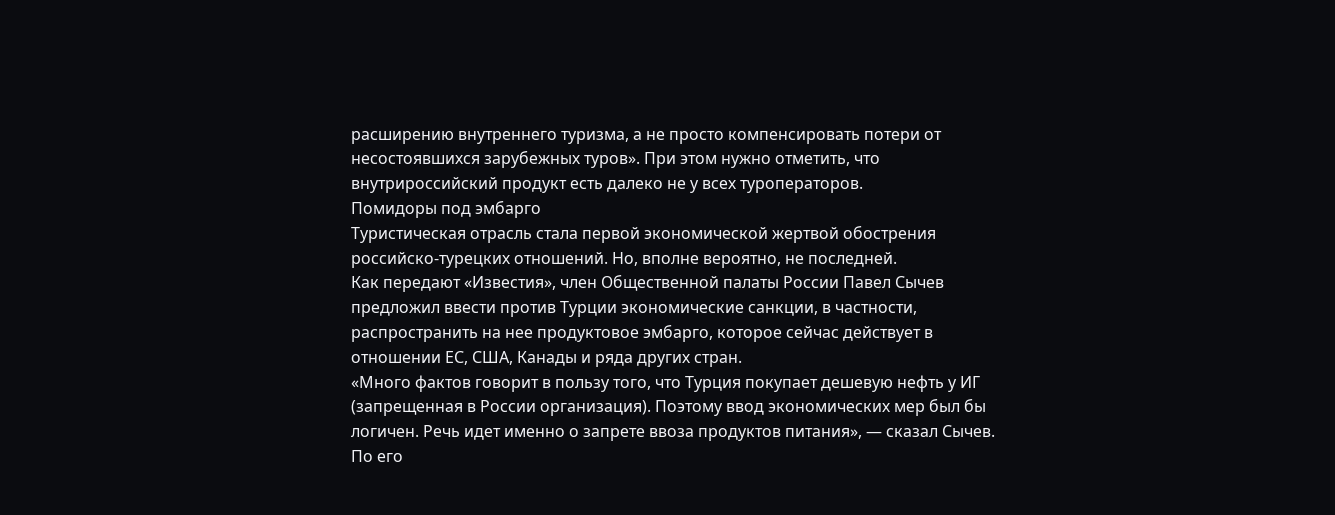расширению внутреннего туризма, а не просто компенсировать потери от несостоявшихся зарубежных туров». При этом нужно отметить, что внутрироссийский продукт есть далеко не у всех туроператоров.
Помидоры под эмбарго
Туристическая отрасль стала первой экономической жертвой обострения российско-турецких отношений. Но, вполне вероятно, не последней.
Как передают «Известия», член Общественной палаты России Павел Сычев предложил ввести против Турции экономические санкции, в частности, распространить на нее продуктовое эмбарго, которое сейчас действует в отношении ЕС, США, Канады и ряда других стран.
«Много фактов говорит в пользу того, что Турция покупает дешевую нефть у ИГ (запрещенная в России организация). Поэтому ввод экономических мер был бы логичен. Речь идет именно о запрете ввоза продуктов питания», — сказал Сычев. По его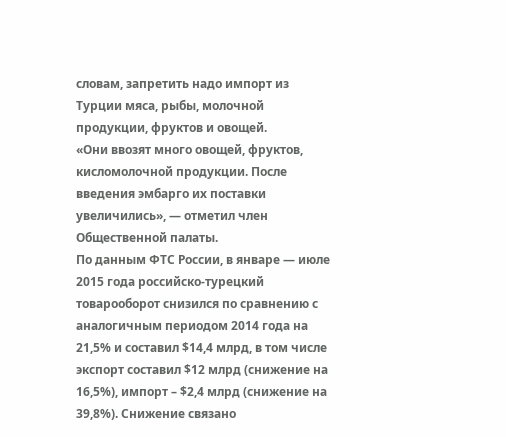словам, запретить надо импорт из Турции мяса, рыбы, молочной продукции, фруктов и овощей.
«Они ввозят много овощей, фруктов, кисломолочной продукции. После введения эмбарго их поставки увеличились», — отметил член Общественной палаты.
По данным ФТС России, в январе — июле 2015 года российско-турецкий товарооборот снизился по сравнению с аналогичным периодом 2014 года на 21,5% и составил $14,4 млрд, в том числе экспорт составил $12 млрд (снижение на 16,5%), импорт – $2,4 млрд (снижение на 39,8%). Снижение связано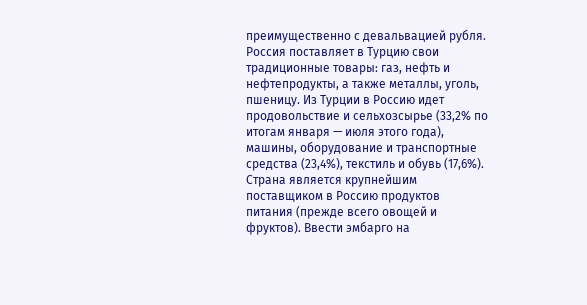преимущественно с девальвацией рубля.
Россия поставляет в Турцию свои традиционные товары: газ, нефть и нефтепродукты, а также металлы, уголь, пшеницу. Из Турции в Россию идет продовольствие и сельхозсырье (33,2% по итогам января — июля этого года), машины, оборудование и транспортные средства (23,4%), текстиль и обувь (17,6%). Страна является крупнейшим поставщиком в Россию продуктов питания (прежде всего овощей и фруктов). Ввести эмбарго на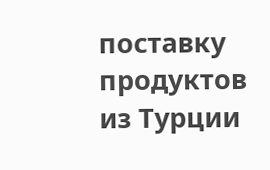поставку продуктов из Турции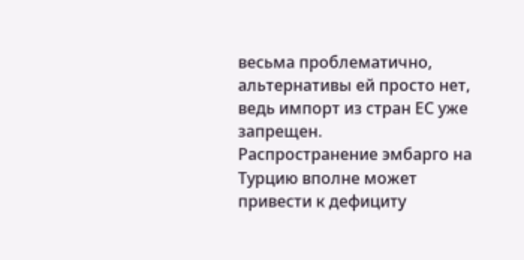весьма проблематично, альтернативы ей просто нет, ведь импорт из стран ЕС уже запрещен.
Распространение эмбарго на Турцию вполне может привести к дефициту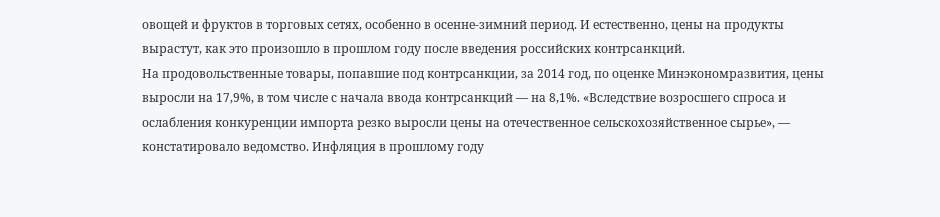овощей и фруктов в торговых сетях, особенно в осенне-зимний период. И естественно, цены на продукты вырастут, как это произошло в прошлом году после введения российских контрсанкций.
На продовольственные товары, попавшие под контрсанкции, за 2014 год, по оценке Минэкономразвития, цены выросли на 17,9%, в том числе с начала ввода контрсанкций — на 8,1%. «Вследствие возросшего спроса и ослабления конкуренции импорта резко выросли цены на отечественное сельскохозяйственное сырье», — констатировало ведомство. Инфляция в прошлому году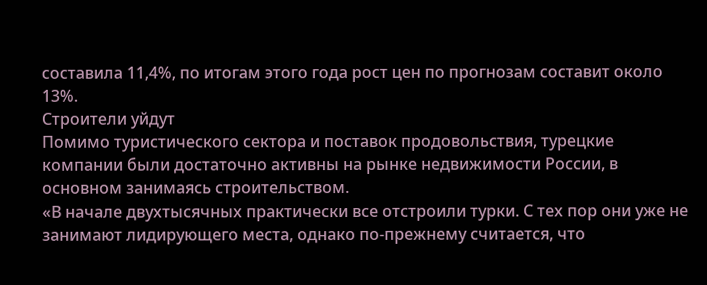составила 11,4%, по итогам этого года рост цен по прогнозам составит около 13%.
Строители уйдут
Помимо туристического сектора и поставок продовольствия, турецкие компании были достаточно активны на рынке недвижимости России, в основном занимаясь строительством.
«В начале двухтысячных практически все отстроили турки. С тех пор они уже не занимают лидирующего места, однако по-прежнему считается, что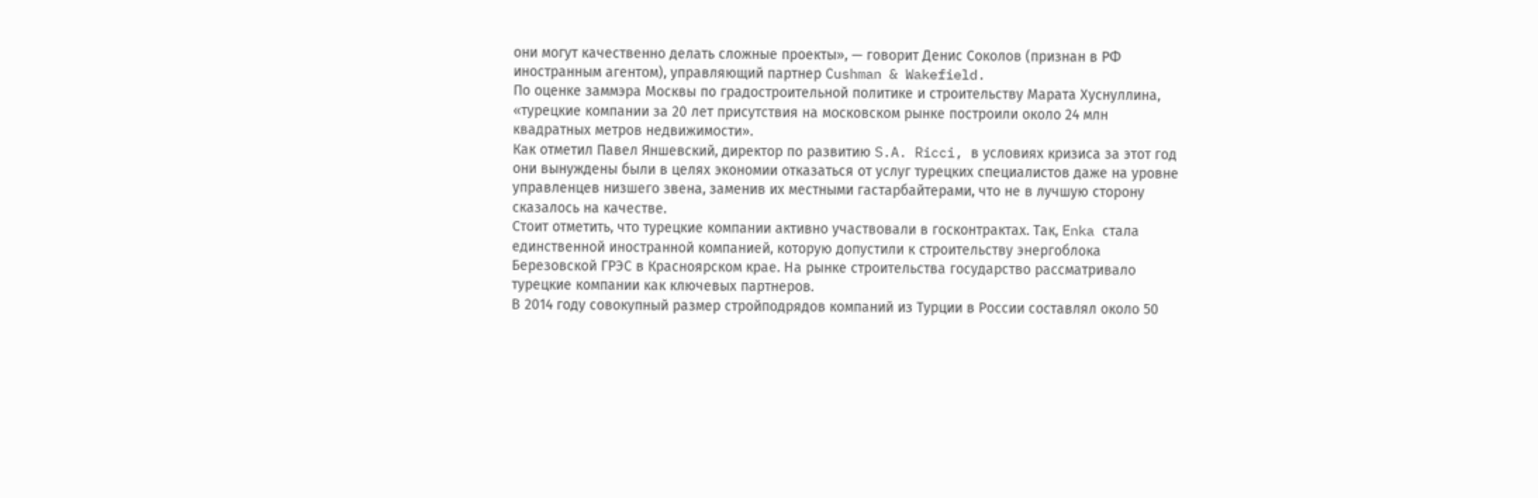они могут качественно делать сложные проекты», — говорит Денис Соколов (признан в РФ иностранным агентом), управляющий партнер Cushman & Wakefield.
По оценке заммэра Москвы по градостроительной политике и строительству Марата Хуснуллина, «турецкие компании за 20 лет присутствия на московском рынке построили около 24 млн квадратных метров недвижимости».
Как отметил Павел Яншевский, директор по развитию S.A. Ricci, в условиях кризиса за этот год они вынуждены были в целях экономии отказаться от услуг турецких специалистов даже на уровне управленцев низшего звена, заменив их местными гастарбайтерами, что не в лучшую сторону сказалось на качестве.
Стоит отметить, что турецкие компании активно участвовали в госконтрактах. Так, Enka стала единственной иностранной компанией, которую допустили к строительству энергоблока Березовской ГРЭС в Красноярском крае. На рынке строительства государство рассматривало турецкие компании как ключевых партнеров.
В 2014 году совокупный размер стройподрядов компаний из Турции в России составлял около 50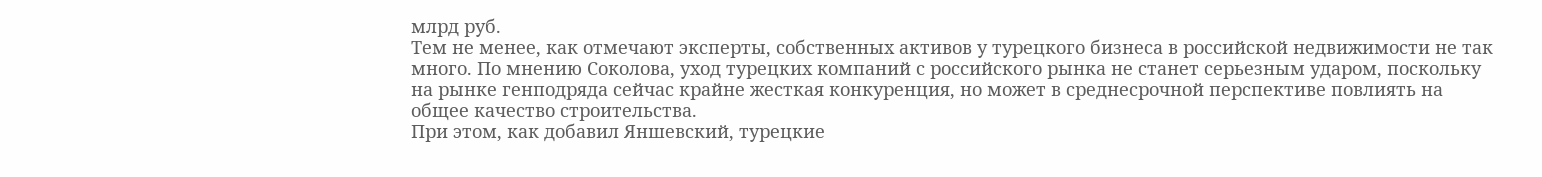млрд руб.
Тем не менее, как отмечают эксперты, собственных активов у турецкого бизнеса в российской недвижимости не так много. По мнению Соколова, уход турецких компаний с российского рынка не станет серьезным ударом, поскольку на рынке генподряда сейчас крайне жесткая конкуренция, но может в среднесрочной перспективе повлиять на общее качество строительства.
При этом, как добавил Яншевский, турецкие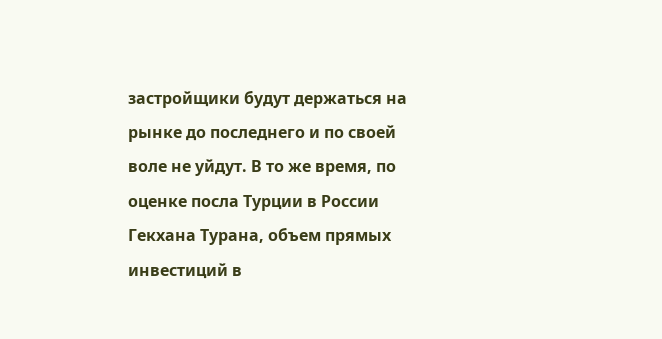застройщики будут держаться на рынке до последнего и по своей воле не уйдут. В то же время, по оценке посла Турции в России Гекхана Турана, объем прямых инвестиций в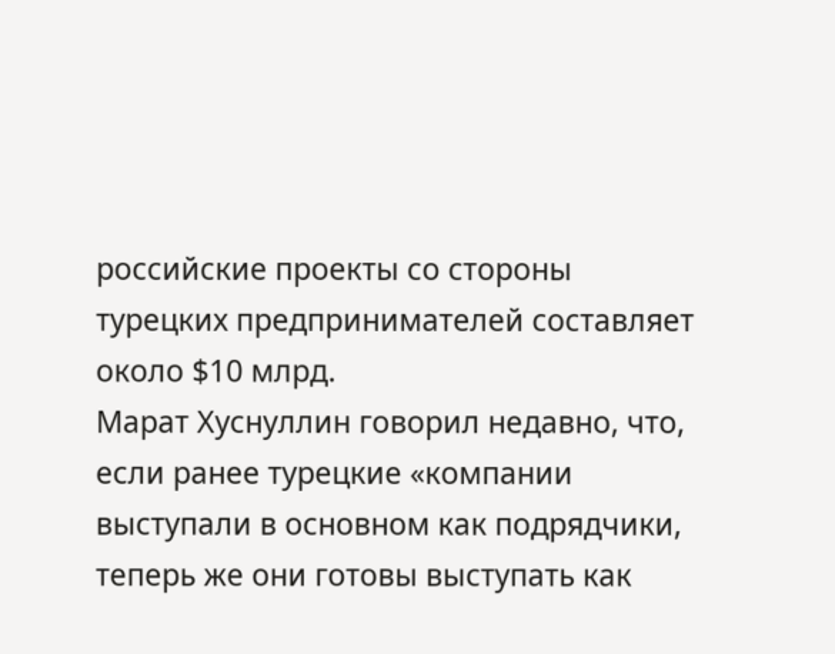российские проекты со стороны турецких предпринимателей составляет около $10 млрд.
Марат Хуснуллин говорил недавно, что, если ранее турецкие «компании выступали в основном как подрядчики, теперь же они готовы выступать как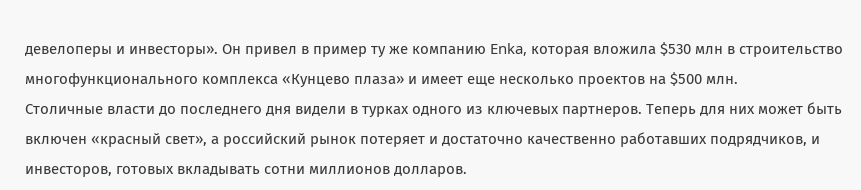девелоперы и инвесторы». Он привел в пример ту же компанию Enka, которая вложила $530 млн в строительство многофункционального комплекса «Кунцево плаза» и имеет еще несколько проектов на $500 млн.
Столичные власти до последнего дня видели в турках одного из ключевых партнеров. Теперь для них может быть включен «красный свет», а российский рынок потеряет и достаточно качественно работавших подрядчиков, и инвесторов, готовых вкладывать сотни миллионов долларов.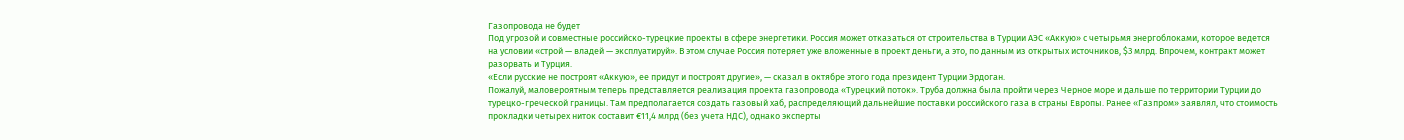Газопровода не будет
Под угрозой и совместные российско-турецкие проекты в сфере энергетики. Россия может отказаться от строительства в Турции АЭС «Аккую» с четырьмя энергоблоками, которое ведется на условии «строй — владей — эксплуатируй». В этом случае Россия потеряет уже вложенные в проект деньги, а это, по данным из открытых источников, $3 млрд. Впрочем, контракт может разорвать и Турция.
«Если русские не построят «Аккую», ее придут и построят другие», — сказал в октябре этого года президент Турции Эрдоган.
Пожалуй, маловероятным теперь представляется реализация проекта газопровода «Турецкий поток». Труба должна была пройти через Черное море и дальше по территории Турции до турецко-греческой границы. Там предполагается создать газовый хаб, распределяющий дальнейшие поставки российского газа в страны Европы. Ранее «Газпром» заявлял, что стоимость прокладки четырех ниток составит €11,4 млрд (без учета НДС), однако эксперты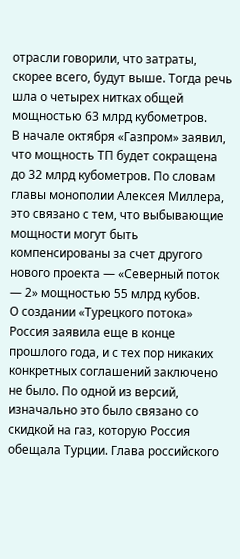отрасли говорили, что затраты, скорее всего, будут выше. Тогда речь шла о четырех нитках общей мощностью 63 млрд кубометров.
В начале октября «Газпром» заявил, что мощность ТП будет сокращена до 32 млрд кубометров. По словам главы монополии Алексея Миллера, это связано с тем, что выбывающие мощности могут быть компенсированы за счет другого нового проекта — «Северный поток — 2» мощностью 55 млрд кубов.
О создании «Турецкого потока» Россия заявила еще в конце прошлого года, и с тех пор никаких конкретных соглашений заключено не было. По одной из версий, изначально это было связано со скидкой на газ, которую Россия обещала Турции. Глава российского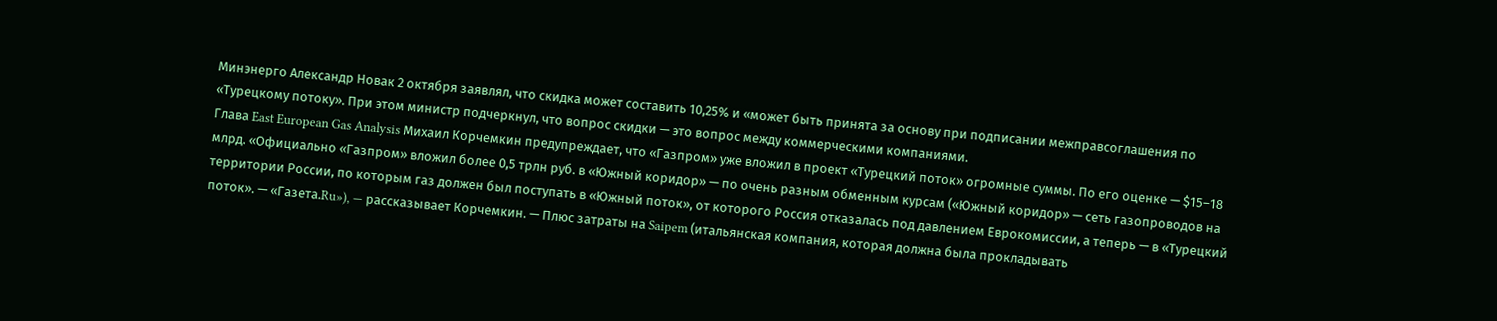Минэнерго Александр Новак 2 октября заявлял, что скидка может составить 10,25% и «может быть принята за основу при подписании межправсоглашения по «Турецкому потоку». При этом министр подчеркнул, что вопрос скидки — это вопрос между коммерческими компаниями.
Глава East European Gas Analysis Михаил Корчемкин предупреждает, что «Газпром» уже вложил в проект «Турецкий поток» огромные суммы. По его оценке — $15–18 млрд. «Официально «Газпром» вложил более 0,5 трлн руб. в «Южный коридор» — по очень разным обменным курсам («Южный коридор» — сеть газопроводов на территории России, по которым газ должен был поступать в «Южный поток», от которого Россия отказалась под давлением Еврокомиссии, а теперь — в «Турецкий поток». — «Газета.Ru»), — рассказывает Корчемкин. — Плюс затраты на Saipem (итальянская компания, которая должна была прокладывать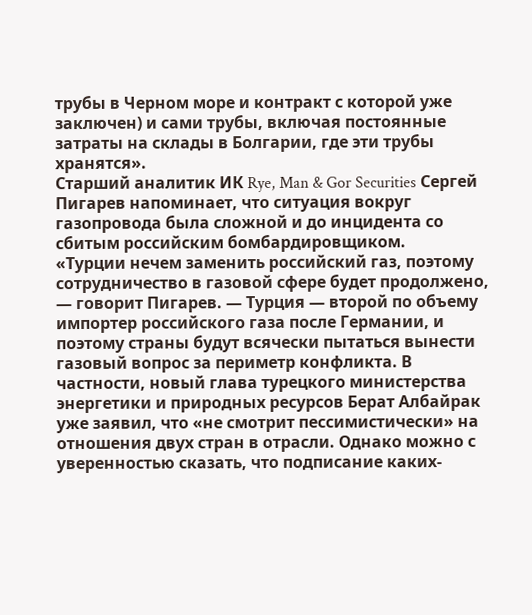трубы в Черном море и контракт с которой уже заключен) и сами трубы, включая постоянные затраты на склады в Болгарии, где эти трубы хранятся».
Старший аналитик ИК Rye, Man & Gor Securities Сергей Пигарев напоминает, что ситуация вокруг газопровода была сложной и до инцидента со сбитым российским бомбардировщиком.
«Турции нечем заменить российский газ, поэтому сотрудничество в газовой сфере будет продолжено, — говорит Пигарев. — Турция — второй по объему импортер российского газа после Германии, и поэтому страны будут всячески пытаться вынести газовый вопрос за периметр конфликта. В частности, новый глава турецкого министерства энергетики и природных ресурсов Берат Албайрак уже заявил, что «не смотрит пессимистически» на отношения двух стран в отрасли. Однако можно с уверенностью сказать, что подписание каких-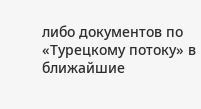либо документов по «Турецкому потоку» в ближайшие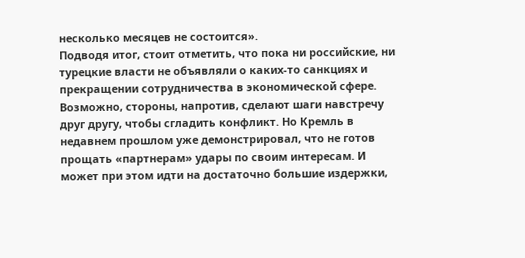несколько месяцев не состоится».
Подводя итог, стоит отметить, что пока ни российские, ни турецкие власти не объявляли о каких-то санкциях и прекращении сотрудничества в экономической сфере. Возможно, стороны, напротив, сделают шаги навстречу друг другу, чтобы сгладить конфликт. Но Кремль в недавнем прошлом уже демонстрировал, что не готов прощать «партнерам» удары по своим интересам. И может при этом идти на достаточно большие издержки,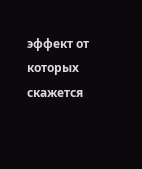эффект от которых скажется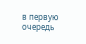в первую очередь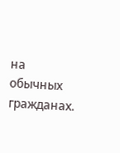на обычных гражданах.